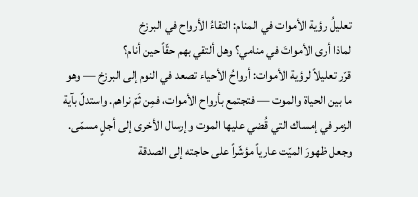تعليلُ رؤية الأموات في المنام: التقاءُ الأرواح في البرزخ
لماذا أرى الأمواتَ في منامي؟ وهل ألتقي بهم حقّاً حين أنام؟
قرّر تعليلاً لرؤية الأموات: أرواحُ الأحياء تصعد في النوم إلى البرزخ — وهو ما بين الحياة والموت — فتجتمع بأرواح الأموات، فمِن ثَمّ نراهم. واستدلّ بآية الزمر في إمساك التي قُضي عليها الموت وإرسال الأخرى إلى أجلٍ مسمّى. وجعل ظهورَ الميّت عارياً مؤشّراً على حاجته إلى الصدقة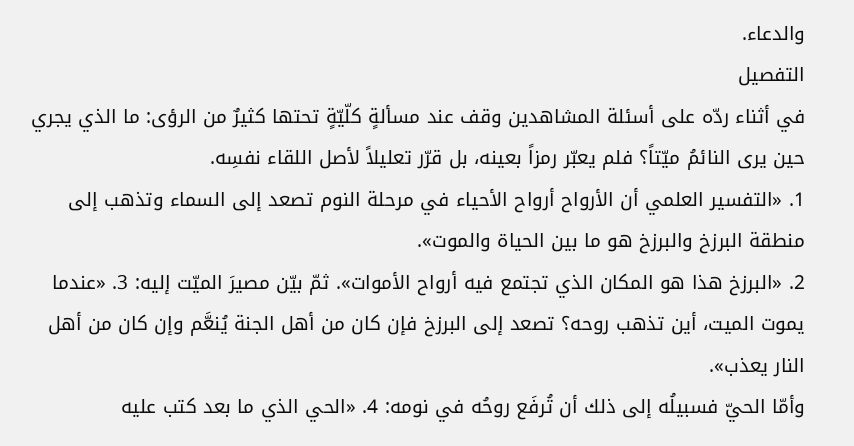والدعاء.
التفصيل
في أثناء ردّه على أسئلة المشاهدين وقف عند مسألةٍ كلّيّةٍ تحتها كثيرٌ من الرؤى: ما الذي يجري حين يرى النائمُ ميّتاً؟ فلم يعبّر رمزاً بعينه، بل قرّر تعليلاً لأصل اللقاء نفسِه.
1. «التفسير العلمي أن الأرواح أرواح الأحياء في مرحلة النوم تصعد إلى السماء وتذهب إلى منطقة البرزخ والبرزخ هو ما بين الحياة والموت».
2. «البرزخ هذا هو المكان الذي تجتمع فيه أرواح الأموات». ثمّ بيّن مصيرَ الميّت إليه: 3. «عندما يموت الميت، أين تذهب روحه؟ تصعد إلى البرزخ فإن كان من أهل الجنة يُنعَّم وإن كان من أهل النار يعذب».
وأمّا الحيّ فسبيلُه إلى ذلك أن تُرفَع روحُه في نومه: 4. «الحي الذي ما بعد كتب عليه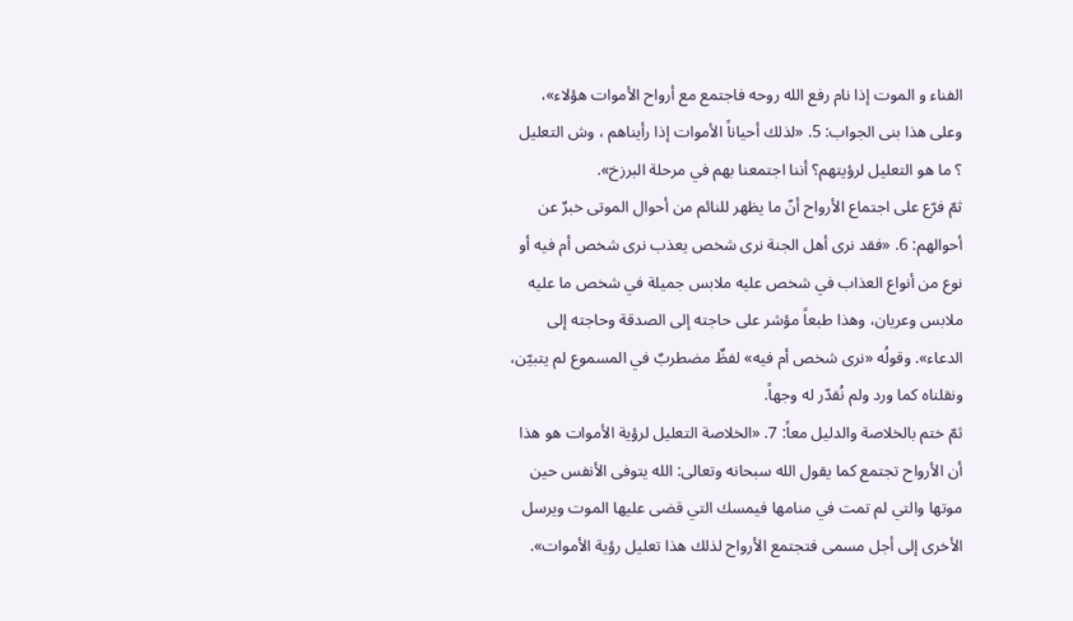الفناء و الموت إذا نام رفع الله روحه فاجتمع مع أرواح الأموات هؤلاء»، وعلى هذا بنى الجواب: 5. «لذلك أحياناً الأموات إذا رأيناهم ، وش التعليل ؟ ما هو التعليل لرؤيتهم؟ أننا اجتمعنا بهم في مرحلة البرزخ».
ثمّ فرّع على اجتماع الأرواح أنّ ما يظهر للنائم من أحوال الموتى خبرٌ عن أحوالهم: 6. «فقد نرى أهل الجنة نرى شخص يعذب نرى شخص أم فيه أو نوع من أنواع العذاب في شخص عليه ملابس جميلة في شخص ما عليه ملابس وعريان، وهذا طبعاً مؤشر على حاجته إلى الصدقة وحاجته إلى الدعاء». وقولُه «نرى شخص أم فيه» لفظٌ مضطربٌ في المسموع لم يتبيّن، ونقلناه كما ورد ولم نُقدّر له وجهاً.
ثمّ ختم بالخلاصة والدليل معاً: 7. «الخلاصة التعليل لرؤية الأموات هو هذا أن الأرواح تجتمع كما يقول الله سبحانه وتعالى: الله يتوفى الأنفس حين موتها والتي لم تمت في منامها فيمسك التي قضى عليها الموت ويرسل الأخرى إلى أجل مسمى فتجتمع الأرواح لذلك هذا تعليل رؤية الأموات».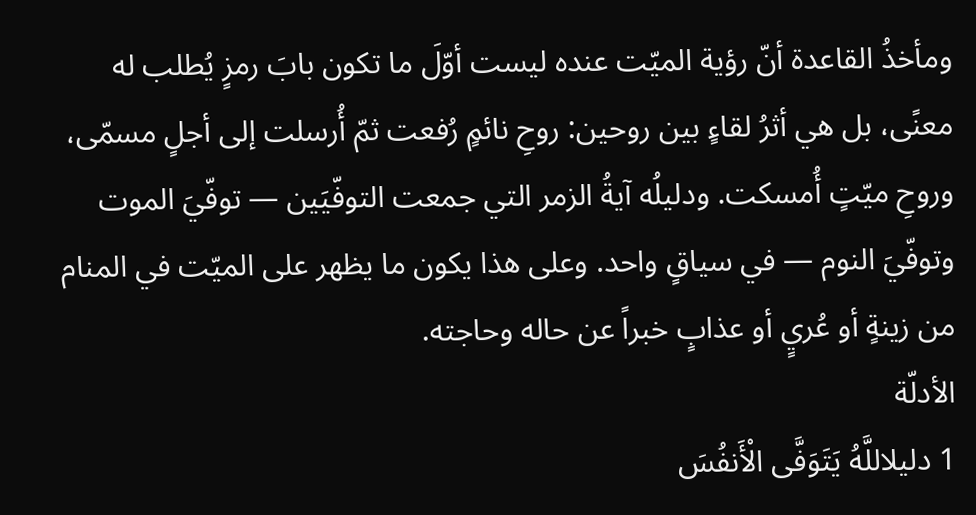ومأخذُ القاعدة أنّ رؤية الميّت عنده ليست أوّلَ ما تكون بابَ رمزٍ يُطلب له معنًى، بل هي أثرُ لقاءٍ بين روحين: روحِ نائمٍ رُفعت ثمّ أُرسلت إلى أجلٍ مسمّى، وروحِ ميّتٍ أُمسكت. ودليلُه آيةُ الزمر التي جمعت التوفّيَين — توفّيَ الموت وتوفّيَ النوم — في سياقٍ واحد. وعلى هذا يكون ما يظهر على الميّت في المنام من زينةٍ أو عُريٍ أو عذابٍ خبراً عن حاله وحاجته.
الأدلّة
1 دليلاللَّهُ يَتَوَفَّى الْأَنفُسَ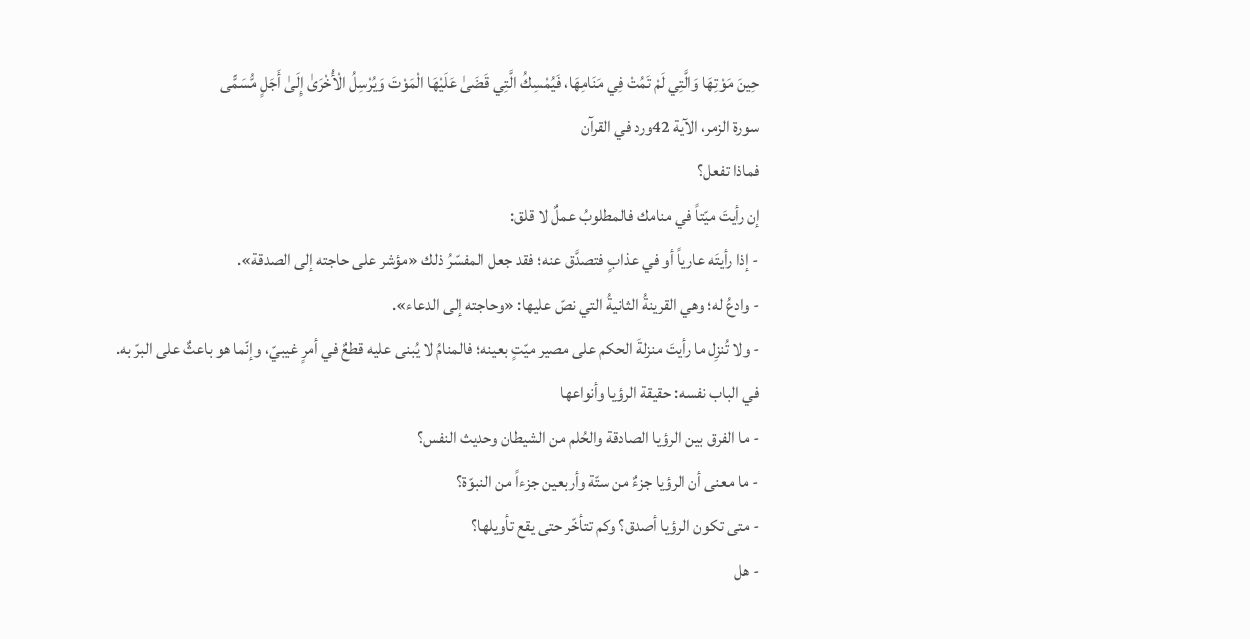حِينَ مَوْتِهَا وَالَّتِي لَمْ تَمُتْ فِي مَنَامِهَا، فَيُمْسِكُ الَّتِي قَضَىٰ عَلَيْهَا الْمَوْتَ وَيُرْسِلُ الْأُخْرَىٰ إِلَىٰ أَجَلٍ مُّسَمًّى
سورة الزمر، الآية 42ورد في القرآن
فماذا تفعل؟
إن رأيتَ ميّتاً في منامك فالمطلوبُ عملٌ لا قلق:
- إذا رأيتَه عارياً أو في عذابٍ فتصدَّق عنه؛ فقد جعل المفسّرُ ذلك «مؤشر على حاجته إلى الصدقة».
- وادعُ له؛ وهي القرينةُ الثانيةُ التي نصّ عليها: «وحاجته إلى الدعاء».
- ولا تُنزِل ما رأيتَ منزلةَ الحكم على مصير ميّتٍ بعينه؛ فالمنامُ لا يُبنى عليه قطعٌ في أمرٍ غيبيّ، وإنّما هو باعثٌ على البرّ به.
في الباب نفسه: حقيقة الرؤيا وأنواعها
- ما الفرق بين الرؤيا الصادقة والحُلم من الشيطان وحديث النفس؟
- ما معنى أن الرؤيا جزءٌ من ستّة وأربعين جزءاً من النبوّة؟
- متى تكون الرؤيا أصدق؟ وكم تتأخّر حتى يقع تأويلها؟
- هل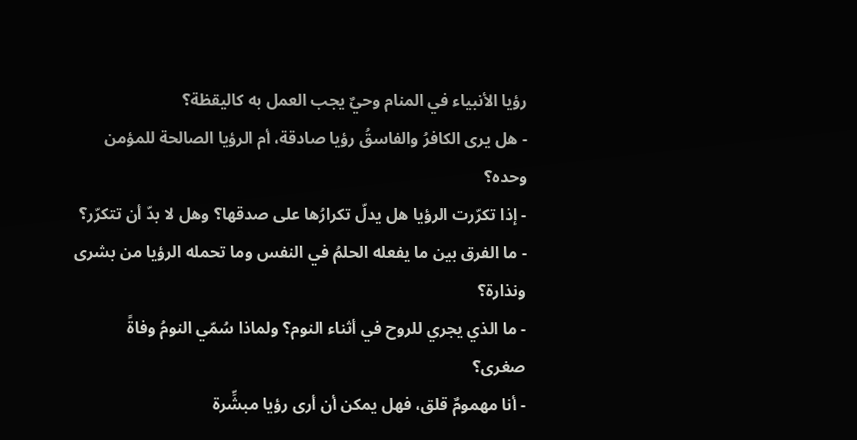رؤيا الأنبياء في المنام وحيٌ يجب العمل به كاليقظة؟
- هل يرى الكافرُ والفاسقُ رؤيا صادقة، أم الرؤيا الصالحة للمؤمن وحده؟
- إذا تكرّرت الرؤيا هل يدلّ تكرارُها على صدقها؟ وهل لا بدّ أن تتكرّر؟
- ما الفرق بين ما يفعله الحلمُ في النفس وما تحمله الرؤيا من بشرى ونذارة؟
- ما الذي يجري للروح في أثناء النوم؟ ولماذا سُمّي النومُ وفاةً صغرى؟
- أنا مهمومٌ قلق، فهل يمكن أن أرى رؤيا مبشِّرة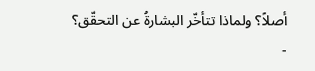أصلاً؟ ولماذا تتأخّر البشارةُ عن التحقّق؟
-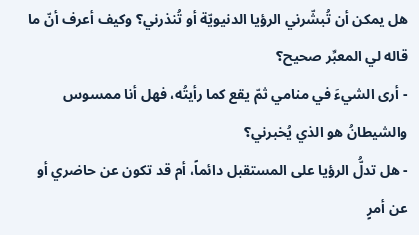هل يمكن أن تُبشّرني الرؤيا الدنيويّة أو تُنذرني؟ وكيف أعرف أنّ ما قاله لي المعبِّر صحيح؟
- أرى الشيءَ في منامي ثمّ يقع كما رأيتُه، فهل أنا ممسوس والشيطانُ هو الذي يُخبرني؟
- هل تدلُّ الرؤيا على المستقبل دائماً، أم قد تكون عن حاضري أو عن أمرٍ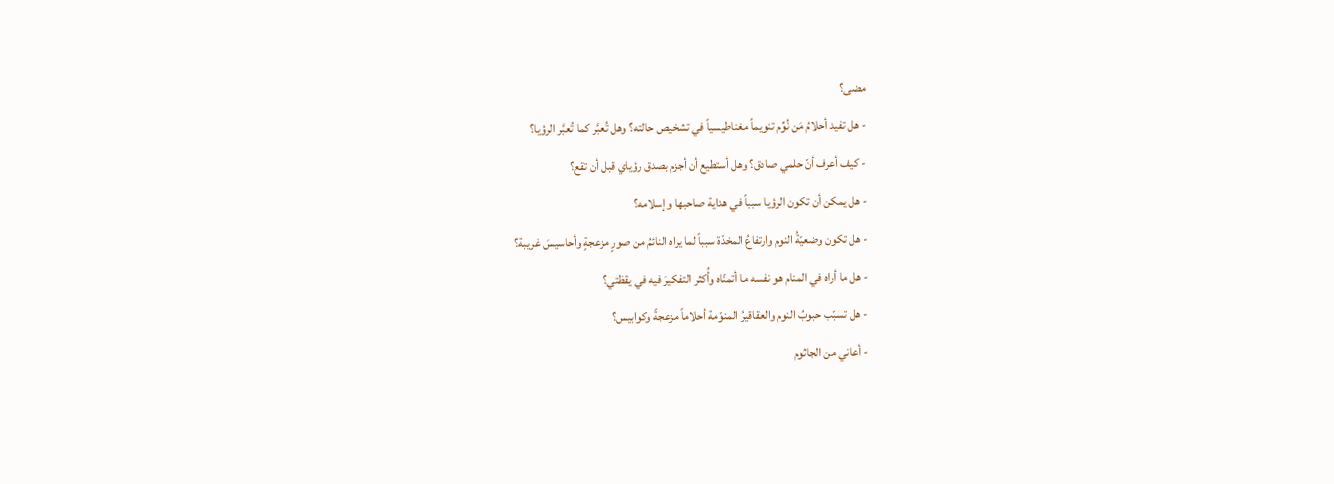مضى؟
- هل تفيد أحلامُ مَن نُوِّم تنويماً مغناطيسياً في تشخيص حالته؟ وهل تُعبَّر كما تُعبَّر الرؤيا؟
- كيف أعرف أنّ حلمي صادق؟ وهل أستطيع أن أجزم بصدق رؤياي قبل أن تقع؟
- هل يمكن أن تكون الرؤيا سبباً في هداية صاحبها وإسلامه؟
- هل تكون وضعيّةُ النوم وارتفاعُ المخدّة سبباً لما يراه النائمُ من صورٍ مزعجةٍ وأحاسيسَ غريبة؟
- هل ما أراه في المنام هو نفسه ما أتمنّاه وأُكثر التفكيرَ فيه في يقظتي؟
- هل تسبّب حبوبُ النوم والعقاقيرُ المنوّمة أحلاماً مزعجةً وكوابيس؟
- أعاني من الجاثوم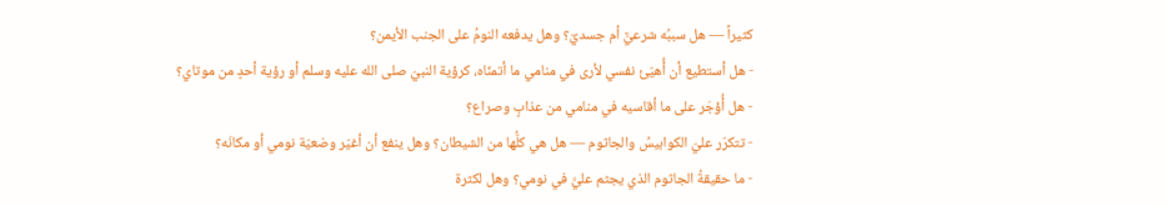كثيراً — هل سببُه شرعيٌّ أم جسديّ؟ وهل يدفعه النومُ على الجنب الأيمن؟
- هل أستطيع أن أُهيّئ نفسي لأرى في منامي ما أتمنّاه، كرؤية النبيّ صلى الله عليه وسلم أو رؤية أحدٍ من موتاي؟
- هل أُؤجَر على ما أقاسيه في منامي من عذابٍ وصراع؟
- تتكرّر عليّ الكوابيسُ والجاثوم — هل هي كلُّها من الشيطان؟ وهل ينفع أن أغيّر وضعيّة نومي أو مكانَه؟
- ما حقيقةُ الجاثوم الذي يجثم عليَّ في نومي؟ وهل لكثرة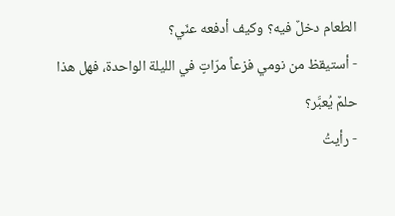الطعام دخلٌ فيه؟ وكيف أدفعه عنّي؟
- أستيقظ من نومي فزعاً مرّاتٍ في الليلة الواحدة، فهل هذا حلمٌ يُعبَّر؟
- رأيتُ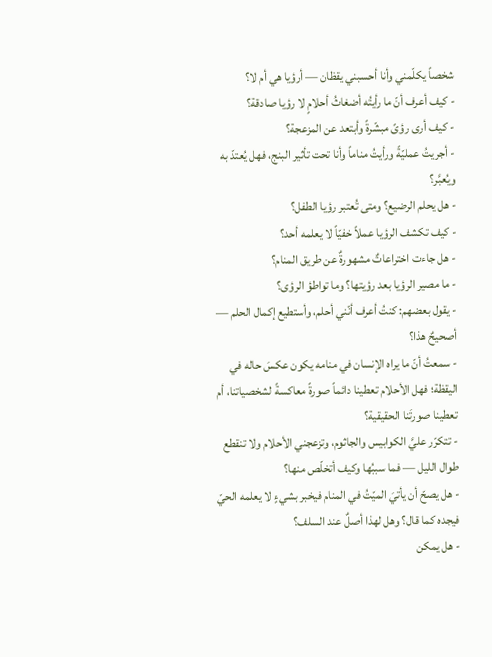شخصاً يكلّمني وأنا أحسبني يقظان — أرؤيا هي أم لا؟
- كيف أعرف أنّ ما رأيتُه أضغاثُ أحلامٍ لا رؤيا صادقة؟
- كيف أرى رؤىً مبشّرةً وأبتعد عن المزعجة؟
- أجريتُ عمليّةً ورأيتُ مناماً وأنا تحت تأثير البنج، فهل يُعتدّ به ويُعبَّر؟
- هل يحلم الرضيع؟ ومتى تُعتبر رؤيا الطفل؟
- كيف تكشف الرؤيا عملاً خفيّاً لا يعلمه أحد؟
- هل جاءت اختراعاتٌ مشهورةٌ عن طريق المنام؟
- ما مصير الرؤيا بعد رؤيتها؟ وما تواطؤ الرؤى؟
- يقول بعضهم: كنتُ أعرف أنّني أحلم، وأستطيع إكمال الحلم — أصحيحٌ هذا؟
- سمعتُ أنّ ما يراه الإنسان في منامه يكون عكسَ حاله في اليقظة؛ فهل الأحلام تعطينا دائماً صورةً معاكسةً لشخصياتنا، أم تعطينا صورتَنا الحقيقية؟
- تتكرّر عليَّ الكوابيس والجاثوم، وتزعجني الأحلام ولا تنقطع طوال الليل — فما سببُها وكيف أتخلّص منها؟
- هل يصحّ أن يأتيَ الميّتُ في المنام فيخبر بشيءٍ لا يعلمه الحيّ فيجده كما قال؟ وهل لهذا أصلٌ عند السلف؟
- هل يمكن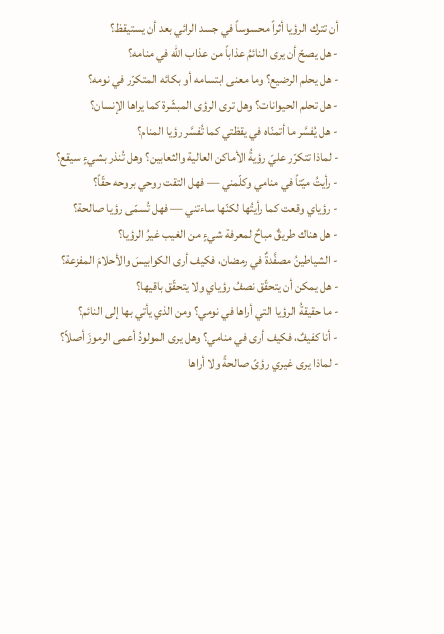أن تترك الرؤيا أثراً محسوساً في جسد الرائي بعد أن يستيقظ؟
- هل يصحّ أن يرى النائمُ عذاباً من عذاب الله في منامه؟
- هل يحلم الرضيع؟ وما معنى ابتسامه أو بكائه المتكرّر في نومه؟
- هل تحلم الحيوانات؟ وهل ترى الرؤى المبشّرة كما يراها الإنسان؟
- هل يُفسَّر ما أتمنّاه في يقظتي كما تُفسَّر رؤيا المنام؟
- لماذا تتكرّر عليّ رؤيةُ الأماكن العالية والثعابين؟ وهل تُنذر بشيءٍ سيقع؟
- رأيتُ ميّتاً في منامي وكلّمني — فهل التقت روحي بروحه حقّاً؟
- رؤياي وقعت كما رأيتُها لكنّها ساءتني — فهل تُسمّى رؤيا صالحة؟
- هل هناك طريقٌ مباحٌ لمعرفة شيءٍ من الغيب غيرُ الرؤيا؟
- الشياطينُ مصفَّدةٌ في رمضان، فكيف أرى الكوابيسَ والأحلامَ المفزعة؟
- هل يمكن أن يتحقّق نصفُ رؤياي ولا يتحقّق باقيها؟
- ما حقيقةُ الرؤيا التي أراها في نومي؟ ومن الذي يأتي بها إلى النائم؟
- أنا كفيفٌ، فكيف أرى في منامي؟ وهل يرى المولودُ أعمى الرموزَ أصلاً؟
- لماذا يرى غيري رؤىً صالحةً ولا أراها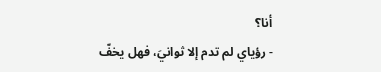أنا؟
- رؤياي لم تدم إلا ثوانيَ، فهل يخفّ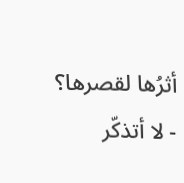أثرُها لقصرها؟
- لا أتذكّر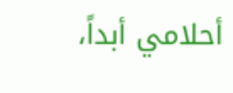أحلامي أبداً،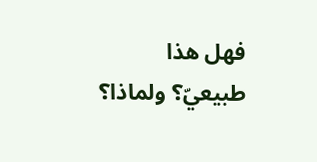فهل هذا طبيعيّ؟ ولماذا؟